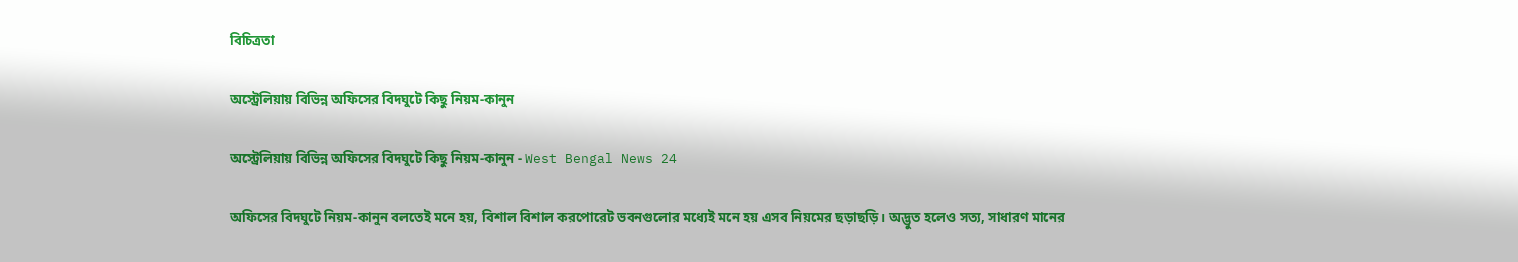বিচিত্রতা

অস্ট্রেলিয়ায় বিভিন্ন অফিসের বিদঘুটে কিছু নিয়ম-কানুন

অস্ট্রেলিয়ায় বিভিন্ন অফিসের বিদঘুটে কিছু নিয়ম-কানুন - West Bengal News 24

অফিসের বিদঘুটে নিয়ম-কানুন বলতেই মনে হয়, বিশাল বিশাল করপোরেট ভবনগুলোর মধ্যেই মনে হয় এসব নিয়মের ছড়াছড়ি। অদ্ভুত হলেও সত্য, সাধারণ মানের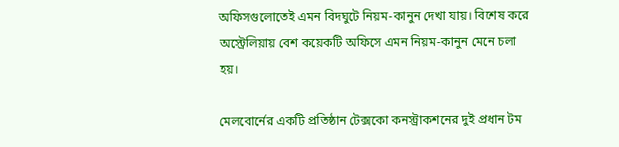অফিসগুলোতেই এমন বিদঘুটে নিয়ম-কানুন দেখা যায়। বিশেষ করে অস্ট্রেলিয়ায় বেশ কয়েকটি অফিসে এমন নিয়ম-কানুন মেনে চলা হয়।

মেলবোর্নের একটি প্রতিষ্ঠান টেক্সকো কনস্ট্রাকশনের দুই প্রধান টম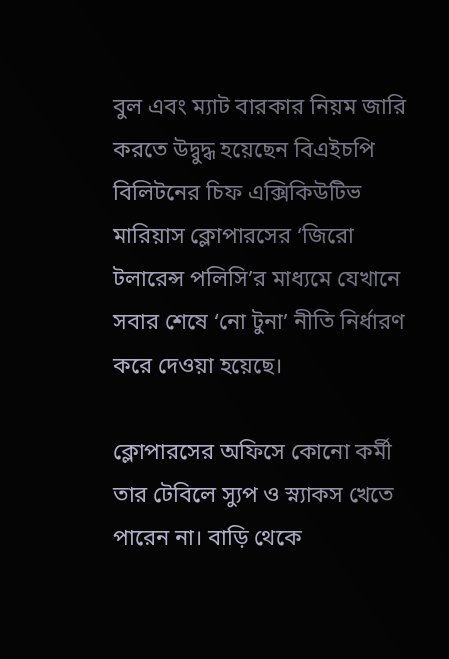বুল এবং ম্যাট বারকার নিয়ম জারি করতে উদ্বুদ্ধ হয়েছেন বিএইচপি বিলিটনের চিফ এক্সিকিউটিভ মারিয়াস ক্লোপারসের ‘জিরো টলারেন্স পলিসি’র মাধ্যমে যেখানে সবার শেষে ‘নো টুনা’ নীতি নির্ধারণ করে দেওয়া হয়েছে।

ক্লোপারসের অফিসে কোনো কর্মী তার টেবিলে স্যুপ ও স্ন্যাকস খেতে পারেন না। বাড়ি থেকে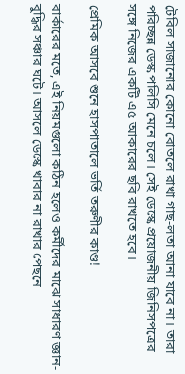টেবিল সাজানোর কোনো বোতলে রাখা গাছ-লতা আনা যাবে না। তারা পরিচ্ছন্ন ডেস্ক পলিসি মেনে চলে। সেই ডেস্কে প্রয়োজনীয় জিনিসপত্রের সঙ্গে নিজের একটি এ৫ আকারের ছবি রাখতে হবে।

প্রেমিক আসবে শুনে হাসপাতালে ভর্তি তরুণীর কাণ্ড!

বার্কারের মতে, এই নিয়মগুলো কঠিন হলেও কর্মীদের মাঝে সাধারণ জ্ঞান-বুদ্ধির সঞ্চার ঘটে। আসলে ডেস্কে খাবার না রাখার পেছনে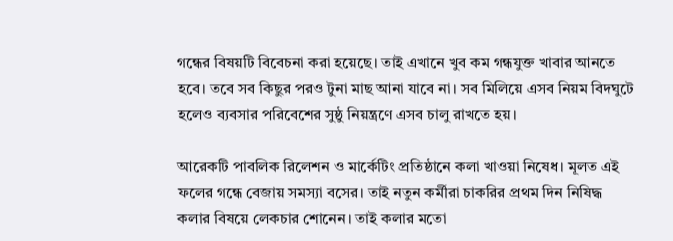গন্ধের বিষয়টি বিবেচনা করা হয়েছে। তাই এখানে খুব কম গন্ধযুক্ত খাবার আনতে হবে। তবে সব কিছুর পরও টুনা মাছ আনা যাবে না। সব মিলিয়ে এসব নিয়ম বিদঘুটে হলেও ব্যবসার পরিবেশের সুষ্ঠু নিয়ন্ত্রণে এসব চালু রাখতে হয়।

আরেকটি পাবলিক রিলেশন ও মার্কেটিং প্রতিষ্ঠানে কলা খাওয়া নিষেধ। মূলত এই ফলের গন্ধে বেজায় সমস্যা বসের। তাই নতুন কর্মীরা চাকরির প্রথম দিন নিষিদ্ধ কলার বিষয়ে লেকচার শোনেন। তাই কলার মতো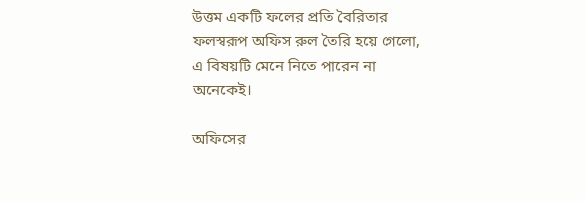উত্তম একটি ফলের প্রতি বৈরিতার ফলস্বরূপ অফিস রুল তৈরি হয়ে গেলো, এ বিষয়টি মেনে নিতে পারেন না অনেকেই।

অফিসের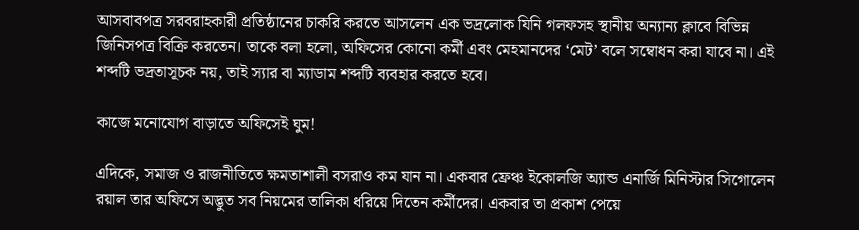আসবাবপত্র সরবরাহকারী প্রতিষ্ঠানের চাকরি করতে আসলেন এক ভদ্রলোক যিনি গলফসহ স্থানীয় অন্যান্য ক্লাবে বিভিন্ন জিনিসপত্র বিক্রি করতেন। তাকে বলা হলো, অফিসের কোনো কর্মী এবং মেহমানদের ‘মেট’ বলে সম্বোধন করা যাবে না। এই শব্দটি ভদ্রতাসূচক নয়, তাই স্যার বা ম্যাডাম শব্দটি ব্যবহার করতে হবে।

কাজে মনোযোগ বাড়াতে অফিসেই ঘুম!

এদিকে, সমাজ ও রাজনীতিতে ক্ষমতাশালী বসরাও কম যান না। একবার ফ্রেঞ্চ ইকোলজি অ্যান্ড এনার্জি মিনিস্টার সিগোলেন রয়াল তার অফিসে অদ্ভুত সব নিয়মের তালিকা ধরিয়ে দিতেন কর্মীদের। একবার তা প্রকাশ পেয়ে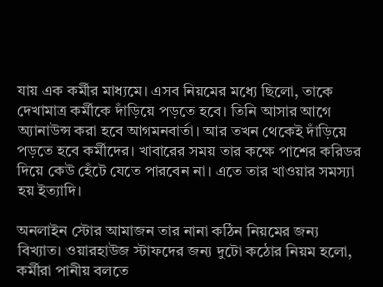যায় এক কর্মীর মাধ্যমে। এসব নিয়মের মধ্যে ছিলো, তাকে দেখামাত্র কর্মীকে দাঁড়িয়ে পড়তে হবে। তিনি আসার আগে অ্যানাউন্স করা হবে আগমনবার্তা। আর তখন থেকেই দাঁড়িয়ে পড়তে হবে কর্মীদের। খাবারের সময় তার কক্ষে পাশের করিডর দিয়ে কেউ হেঁটে যেতে পারবেন না। এতে তার খাওয়ার সমস্যা হয় ইত্যাদি।

অনলাইন স্টোর আমাজন তার নানা কঠিন নিয়মের জন্য বিখ্যাত। ওয়ারহাউজ স্টাফদের জন্য দুটো কঠোর নিয়ম হলো, কর্মীরা পানীয় বলতে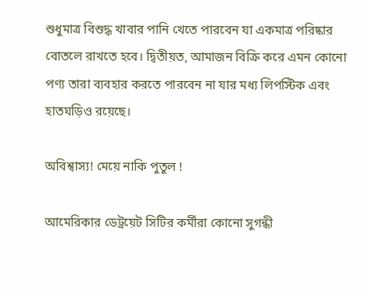শুধুমাত্র বিশুদ্ধ খাবার পানি খেতে পারবেন যা একমাত্র পরিষ্কার বোতলে রাখতে হবে। দ্বিতীয়ত, আমাজন বিক্রি করে এমন কোনো পণ্য তারা ব্যবহার করতে পারবেন না যার মধ্য লিপস্টিক এবং হাতঘড়িও রয়েছে।

অবিশ্বাস্য! মেয়ে নাকি পুতুল !

আমেরিকার ডেট্রয়েট সিটির কর্মীরা কোনো সুগন্ধী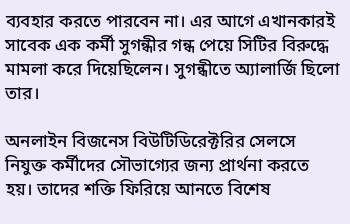ব্যবহার করতে পারবেন না। এর আগে এখানকারই সাবেক এক কর্মী সুগন্ধীর গন্ধ পেয়ে সিটির বিরুদ্ধে মামলা করে দিয়েছিলেন। সুগন্ধীতে অ্যালার্জি ছিলো তার।

অনলাইন বিজনেস বিউটিডিরেক্টরির সেলসে নিযুক্ত কর্মীদের সৌভাগ্যের জন্য প্রার্থনা করতে হয়। তাদের শক্তি ফিরিয়ে আনতে বিশেষ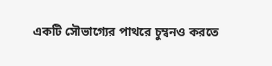একটি সৌভাগ্যের পাথরে চুম্বনও করতে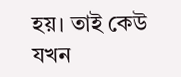হয়। তাই কেউ যখন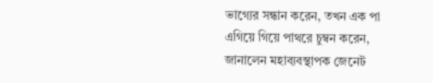ভাগ্যের সন্ধান করেন, তখন এক পা এগিয়ে গিয়ে পাথরে চুম্বন করেন, জানালেন মহাব্যবস্থাপক জেনেট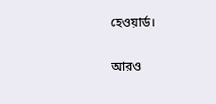হেওয়ার্ড।

আরও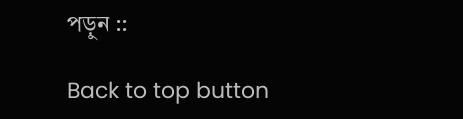পড়ুন ::

Back to top button